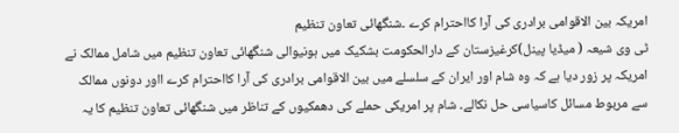امریکہ بین الاقوامی برادری کی آرا کااحترام کرے ۔شنگھائی تعاون تنظیم
ٹی وی شیعہ ( میڈیا پینل)کرغیزستان کے دارالحکومت بشکیک میں ہونیوالی شنگھائی تعاون تنظیم میں شامل ممالک نے امریکہ پر زور دیا ہے کہ وہ شام اور ایران کے سلسلے میں بین الاقوامی برادری کی آرا کااحترام کرے ااور دونوں ممالک سے مربوط مسائل کاسیاسی حل نکالے۔ شام پر امریکی حملے کی دھمکیوں کے تناظر میں شنگھائی تعاون تنظیم کا یہ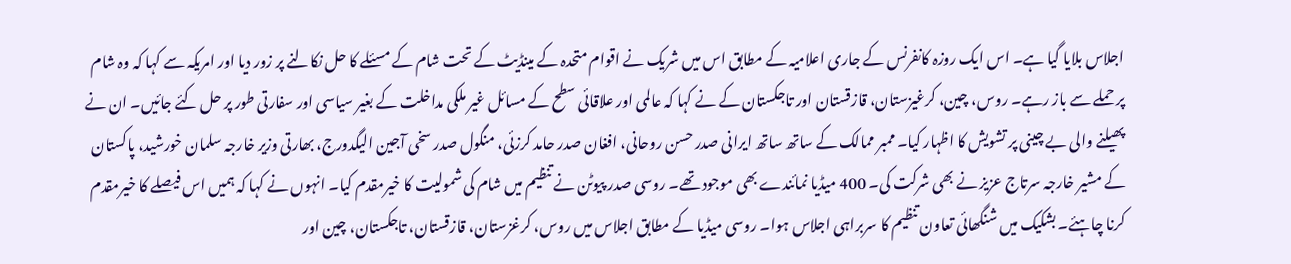اجلاس بلایا گیا ہے۔ اس ایک روزہ کانفرنس کے جاری اعلامیہ کے مطابق اس میں شریک نے اقوام متحدہ کے مینڈیٹ کے تحت شام کے مسئلے کا حل نکالنے پر زور دیا اور امریکہ سے کہا کہ وہ شام پر حملے سے باز رہے۔ روس، چین، کرغیزستان، قازقستان اور تاجکستان کے نے کہا کہ عالمی اور علاقائی سطح کے مسائل غیر ملکی مداخلت کے بغیر سیاسی اور سفارتی طور پر حل کئے جائیں۔ ان نے پھیلنے والی بے چینی پر تشویش کا اظہار کیا۔ ممبر ممالک کے ساتھ ساتھ ایرانی صدر حسن روحانی، افغان صدر حامد کرزئی، منگول صدر سخی آجین الیگدورج، بھارتی وزیر خارجہ سلمان خورشید، پاکستان کے مشیر خارجہ سرتاج عزیز نے بھی شرکت کی۔ 400 میڈیا نمائندے بھی موجود تھے۔ روسی صدر پیوٹن نے تنظیم میں شام کی شمولیت کا خیرمقدم کیا۔ انہوں نے کہا کہ ہمیں اس فیصلے کا خیرمقدم کرنا چاہئے۔ بشکیک میں شنگھائی تعاون تنظیم کا سربراہی اجلاس ہوا۔ روسی میڈیا کے مطابق اجلاس میں روس، کرغزستان، قازقستان، تاجکستان، چین اور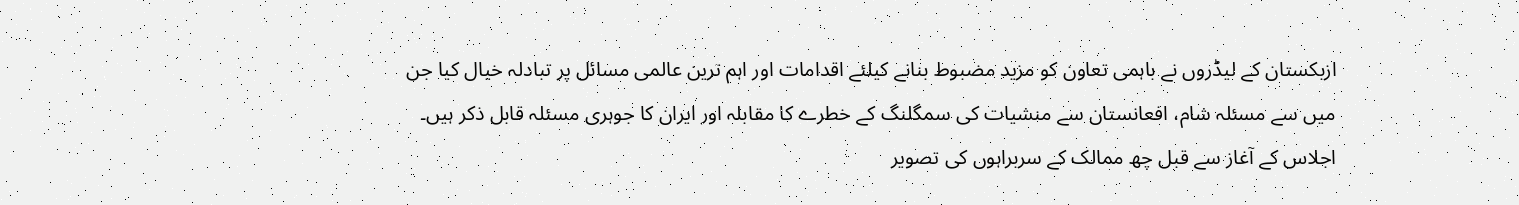ازبکستان کے لیڈروں نے باہمی تعاون کو مزید مضبوط بنانے کیلئے اقدامات اور اہم ترین عالمی مسائل پر تبادلہ خیال کیا جن میں سے مسئلہ شام، افعانستان سے منشیات کی سمگلنگ کے خطرے کا مقابلہ اور ایران کا جوہری مسئلہ قابل ذکر ہیں۔ اجلاس کے آغاز سے قبل چھ ممالک کے سربراہوں کی تصویر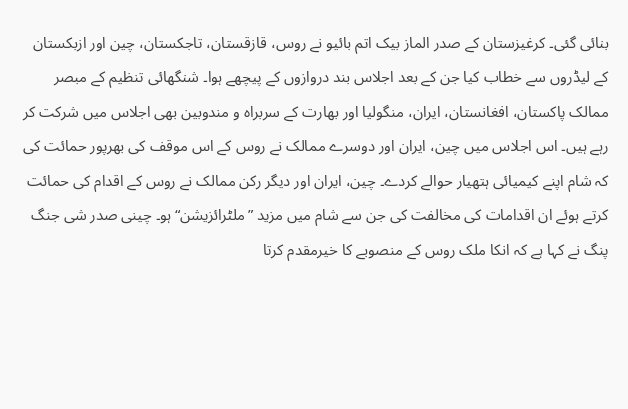بنائی گئی۔ کرغیزستان کے صدر الماز بیک اتم بائیو نے روس، قازقستان، تاجکستان، چین اور ازبکستان کے لیڈروں سے خطاب کیا جن کے بعد اجلاس بند دروازوں کے پیچھے ہوا۔ شنگھائی تنظیم کے مبصر ممالک پاکستان، افغانستان، ایران، منگولیا اور بھارت کے سربراہ و مندوبین بھی اجلاس میں شرکت کر رہے ہیں۔ اس اجلاس میں چین، ایران اور دوسرے ممالک نے روس کے اس موقف کی بھرپور حمائت کی کہ شام اپنے کیمیائی ہتھیار حوالے کردے۔ چین، ایران اور دیگر رکن ممالک نے روس کے اقدام کی حمائت کرتے ہوئے ان اقدامات کی مخالفت کی جن سے شام میں مزید ”ملٹرائزیشن“ ہو۔ چینی صدر شی جنگ پنگ نے کہا ہے کہ انکا ملک روس کے منصوبے کا خیرمقدم کرتا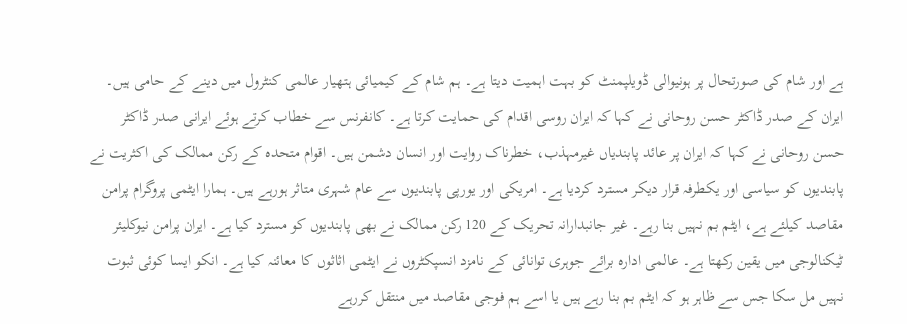ہے اور شام کی صورتحال پر ہونیوالی ڈویلپمنٹ کو بہت اہمیت دیتا ہے۔ ہم شام کے کیمیائی ہتھیار عالمی کنٹرول میں دینے کے حامی ہیں۔ ایران کے صدر ڈاکٹر حسن روحانی نے کہا کہ ایران روسی اقدام کی حمایت کرتا ہے۔ کانفرنس سے خطاب کرتے ہوئے ایرانی صدر ڈاکٹر حسن روحانی نے کہا کہ ایران پر عائد پابندیاں غیرمہذب، خطرناک روایت اور انسان دشمن ہیں۔ اقوام متحدہ کے رکن ممالک کی اکثریت نے پابندیوں کو سیاسی اور یکطرفہ قرار دیکر مسترد کردیا ہے۔ امریکی اور یورپی پابندیوں سے عام شہری متاثر ہورہے ہیں۔ ہمارا ایٹمی پروگرام پرامن مقاصد کیلئے ہے، ایٹم بم نہیں بنا رہے۔ غیر جانبدارانہ تحریک کے 120 رکن ممالک نے بھی پابندیوں کو مسترد کیا ہے۔ ایران پرامن نیوکلیئر ٹیکنالوجی میں یقین رکھتا ہے۔ عالمی ادارہ برائے جوہری توانائی کے نامزد انسپکٹروں نے ایٹمی اثاثوں کا معائنہ کیا ہے۔ انکو ایسا کوئی ثبوت نہیں مل سکا جس سے ظاہر ہو کہ ایٹم بم بنا رہے ہیں یا اسے ہم فوجی مقاصد میں منتقل کررہے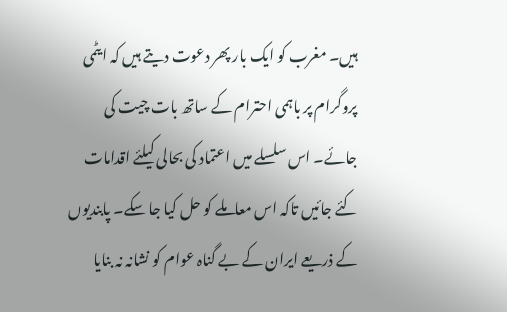ہیں۔ مغرب کو ایک بار پھر دعوت دیتے ہیں کہ ایٹمی پروگرام پر باہمی احترام کے ساتھ بات چیت کی جائے۔ اس سلسلے میں اعتماد کی بحالی کیلئے اقدامات کئے جائیں تاکہ اس معاملے کو حل کیا جا سکے۔ پابندیوں کے ذریعے ایران کے بے گناہ عوام کو نشانہ نہ بنایا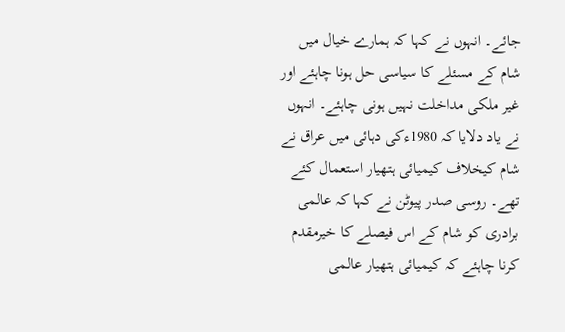جائے۔ انہوں نے کہا کہ ہمارے خیال میں شام کے مسئلے کا سیاسی حل ہونا چاہئے اور غیر ملکی مداخلت نہیں ہونی چاہئے۔ انہوں نے یاد دلایا کہ 1980ءکی دہائی میں عراق نے شام کیخلاف کیمیائی ہتھیار استعمال کئے تھے۔ روسی صدر پیوٹن نے کہا کہ عالمی برادری کو شام کے اس فیصلے کا خیرمقدم کرنا چاہئے کہ کیمیائی ہتھیار عالمی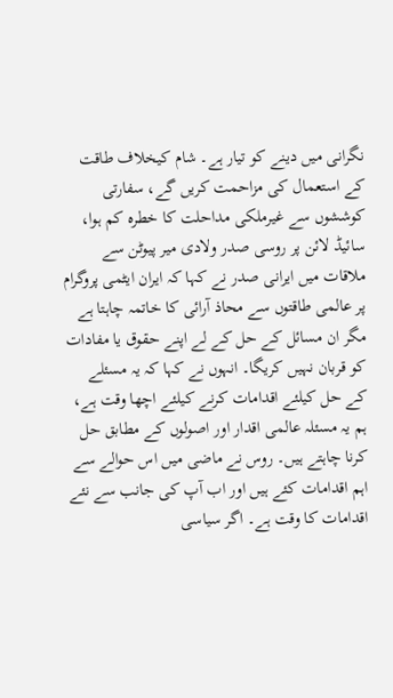نگرانی میں دینے کو تیار ہے۔ شام کیخلاف طاقت کے استعمال کی مزاحمت کریں گے، سفارتی کوششوں سے غیرملکی مداحلت کا خطرہ کم ہوا، سائیڈ لائن پر روسی صدر ولادی میر پیوٹن سے ملاقات میں ایرانی صدر نے کہا کہ ایران ایٹمی پروگرام پر عالمی طاقتوں سے محاذ آرائی کا خاتمہ چاہتا ہے مگر ان مسائل کے حل کے لے اپنے حقوق یا مفادات کو قربان نہیں کریگا۔ انہوں نے کہا کہ یہ مسئلے کے حل کیلئے اقدامات کرنے کیلئے اچھا وقت ہے، ہم یہ مسئلہ عالمی اقدار اور اصولوں کے مطابق حل کرنا چاہتے ہیں۔ روس نے ماضی میں اس حوالے سے اہم اقدامات کئے ہیں اور اب آپ کی جانب سے نئے اقدامات کا وقت ہے۔ اگر سیاسی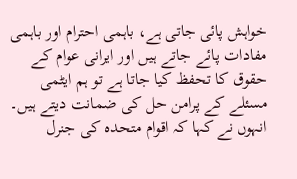خواہش پائی جاتی ہے، باہمی احترام اور باہمی مفادات پائے جاتے ہیں اور ایرانی عوام کے حقوق کا تحفظ کیا جاتا ہے تو ہم ایٹمی مسئلے کے پرامن حل کی ضمانت دیتے ہیں۔ انہوں نے کہا کہ اقوام متحدہ کی جنرل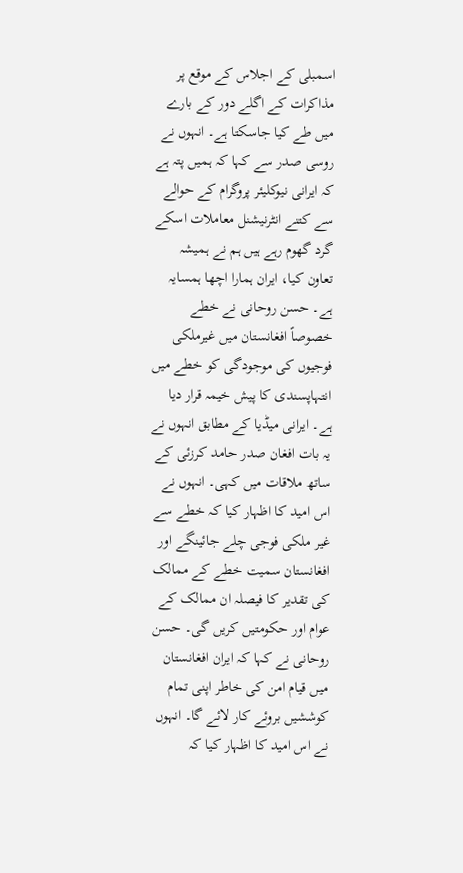اسمبلی کے اجلاس کے موقع پر مذاکرات کے اگلے دور کے بارے میں طے کیا جاسکتا ہے۔ انہوں نے روسی صدر سے کہا کہ ہمیں پتہ ہے کہ ایرانی نیوکلیئر پروگرام کے حوالے سے کتنے انٹرنیشنل معاملات اسکے گرد گھوم رہے ہیں ہم نے ہمیشہ تعاون کیا، ایران ہمارا اچھا ہمسایہ ہے۔ حسن روحانی نے خطے خصوصاً افغانستان میں غیرملکی فوجیوں کی موجودگی کو خطے میں انتہاپسندی کا پیش خیمہ قرار دیا ہے۔ ایرانی میڈیا کے مطابق انہوں نے یہ بات افغان صدر حامد کرزئی کے ساتھ ملاقات میں کہی۔ انہوں نے اس امید کا اظہار کیا کہ خطے سے غیر ملکی فوجی چلے جائینگے اور افغانستان سمیت خطے کے ممالک کی تقدیر کا فیصلہ ان ممالک کے عوام اور حکومتیں کریں گی۔ حسن روحانی نے کہا کہ ایران افغانستان میں قیام امن کی خاطر اپنی تمام کوششیں بروئے کار لائے گا۔ انہوں نے اس امید کا اظہار کیا کہ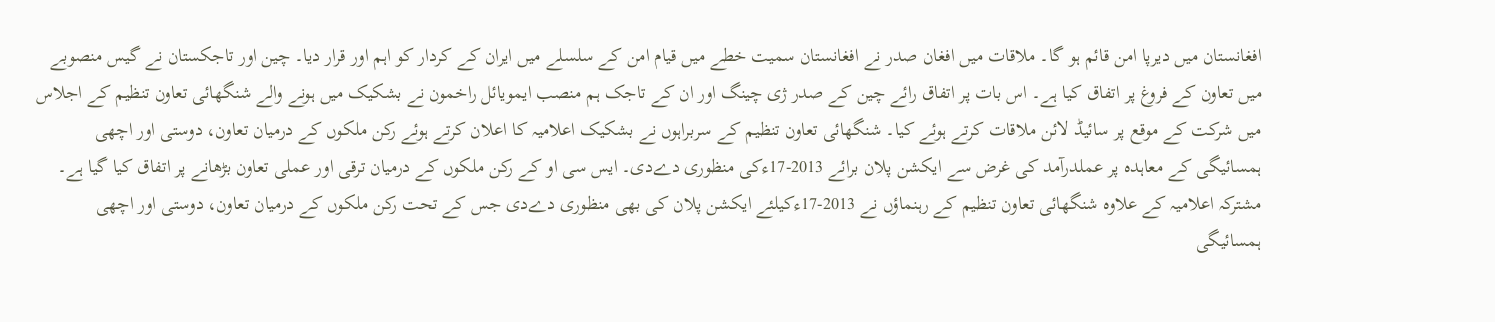افغانستان میں دیرپا امن قائم ہو گا۔ ملاقات میں افغان صدر نے افغانستان سمیت خطے میں قیام امن کے سلسلے میں ایران کے کردار کو اہم اور قرار دیا۔ چین اور تاجکستان نے گیس منصوبے میں تعاون کے فروغ پر اتفاق کیا ہے۔ اس بات پر اتفاق رائے چین کے صدر ژی چینگ اور ان کے تاجک ہم منصب ایمویائل راخمون نے بشکیک میں ہونے والے شنگھائی تعاون تنظیم کے اجلاس میں شرکت کے موقع پر سائیڈ لائن ملاقات کرتے ہوئے کیا۔ شنگھائی تعاون تنظیم کے سربراہوں نے بشکیک اعلامیہ کا اعلان کرتے ہوئے رکن ملکوں کے درمیان تعاون، دوستی اور اچھی ہمسائیگی کے معاہدہ پر عملدرآمد کی غرض سے ایکشن پلان برائے 2013-17ءکی منظوری دےدی۔ ایس سی او کے رکن ملکوں کے درمیان ترقی اور عملی تعاون بڑھانے پر اتفاق کیا گیا ہے۔ مشترکہ اعلامیہ کے علاوہ شنگھائی تعاون تنظیم کے رہنماؤں نے 2013-17ءکیلئے ایکشن پلان کی بھی منظوری دےدی جس کے تحت رکن ملکوں کے درمیان تعاون، دوستی اور اچھی ہمسائیگی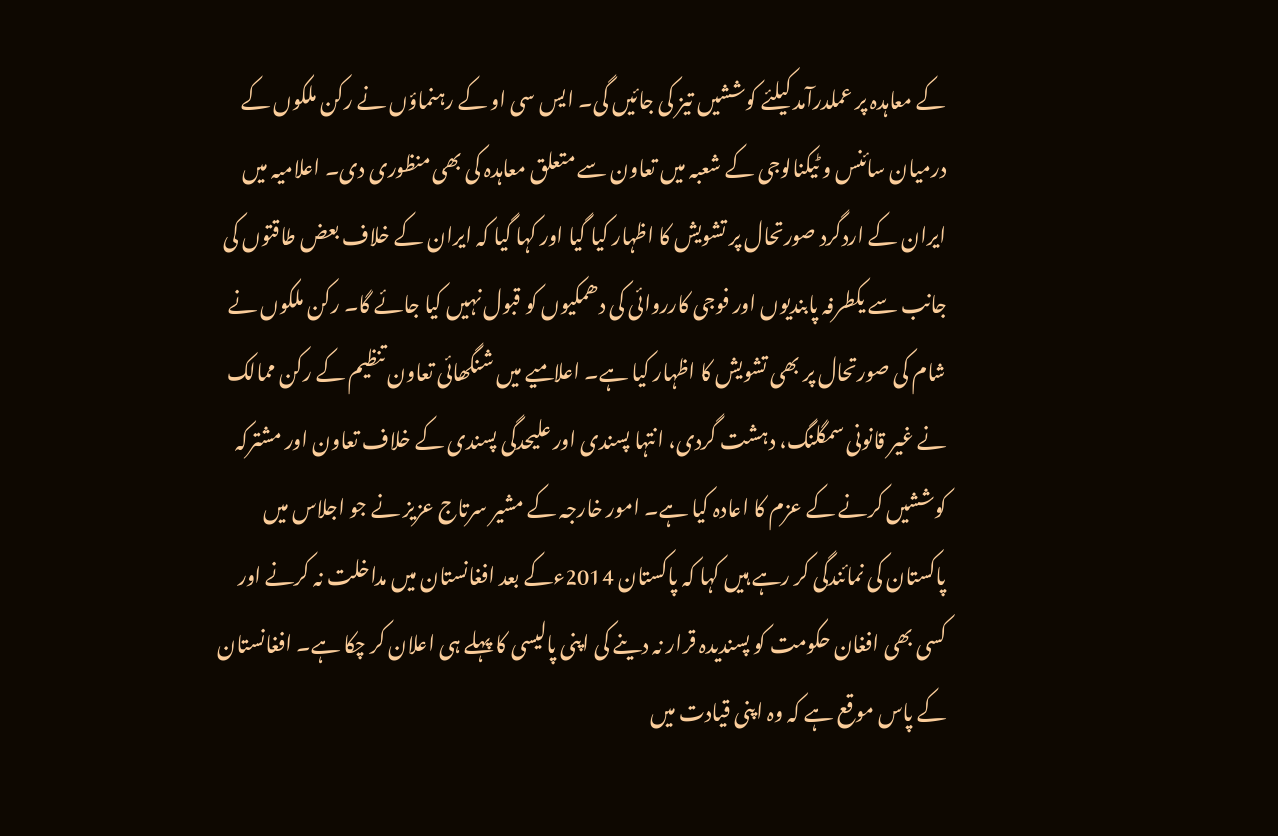کے معاہدہ پر عملدرآمد کیلئے کوششیں تیز کی جائیں گی۔ ایس سی او کے رہنماؤں نے رکن ملکوں کے درمیان سائنس و ٹیکنالوجی کے شعبہ میں تعاون سے متعلق معاہدہ کی بھی منظوری دی۔ اعلامیہ میں ایران کے اردگرد صورتحال پر تشویش کا اظہار کیا گیا اور کہا گیا کہ ایران کے خلاف بعض طاقتوں کی جانب سے یکطرفہ پابندیوں اور فوجی کارروائی کی دھمکیوں کو قبول نہیں کیا جائے گا۔ رکن ملکوں نے شام کی صورتحال پر بھی تشویش کا اظہار کیا ہے۔ اعلامیے میں شنگھائی تعاون تنظیم کے رکن ممالک نے غیر قانونی سمگلنگ، دہشت گردی، انتہا پسندی اور علیحدگی پسندی کے خلاف تعاون اور مشترکہ کوششیں کرنے کے عزم کا اعادہ کیا ہے۔ امور خارجہ کے مشیر سرتاج عزیز نے جو اجلاس میں پاکستان کی نمائندگی کر رہے ہیں کہا کہ پاکستان 2014ءکے بعد افغانستان میں مداخلت نہ کرنے اور کسی بھی افغان حکومت کو پسندیدہ قرار نہ دینے کی اپنی پالیسی کا پہلے ہی اعلان کر چکا ہے۔ افغانستان کے پاس موقع ہے کہ وہ اپنی قیادت میں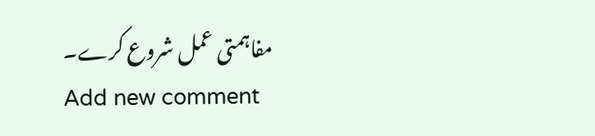مفاہمتی عمل شروع کرے۔
Add new comment